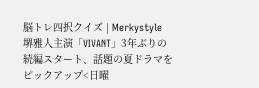脳トレ四択クイズ | Merkystyle
堺雅人主演「VIVANT」3年ぶりの続編スタート、話題の夏ドラマをピックアップ<日曜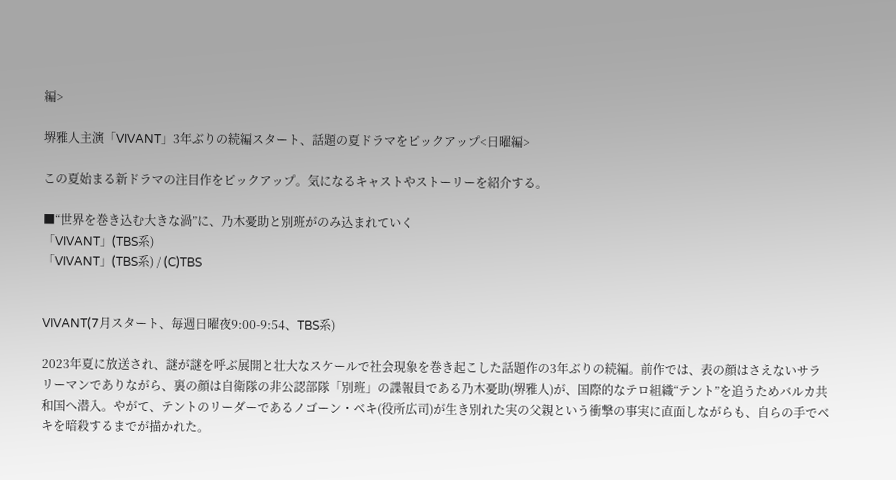編>

堺雅人主演「VIVANT」3年ぶりの続編スタート、話題の夏ドラマをピックアップ<日曜編>

この夏始まる新ドラマの注目作をピックアップ。気になるキャストやストーリーを紹介する。

■“世界を巻き込む大きな渦”に、乃木憂助と別班がのみ込まれていく
「VIVANT」(TBS系)
「VIVANT」(TBS系) / (C)TBS


VIVANT(7月スタート、毎週日曜夜9:00-9:54、TBS系)

2023年夏に放送され、謎が謎を呼ぶ展開と壮大なスケールで社会現象を巻き起こした話題作の3年ぶりの続編。前作では、表の顔はさえないサラリーマンでありながら、裏の顔は自衛隊の非公認部隊「別班」の諜報員である乃木憂助(堺雅人)が、国際的なテロ組織“テント”を追うためバルカ共和国へ潜入。やがて、テントのリーダーであるノゴーン・ベキ(役所広司)が生き別れた実の父親という衝撃の事実に直面しながらも、自らの手でベキを暗殺するまでが描かれた。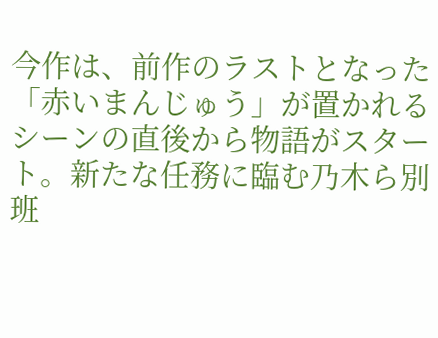今作は、前作のラストとなった「赤いまんじゅう」が置かれるシーンの直後から物語がスタート。新たな任務に臨む乃木ら別班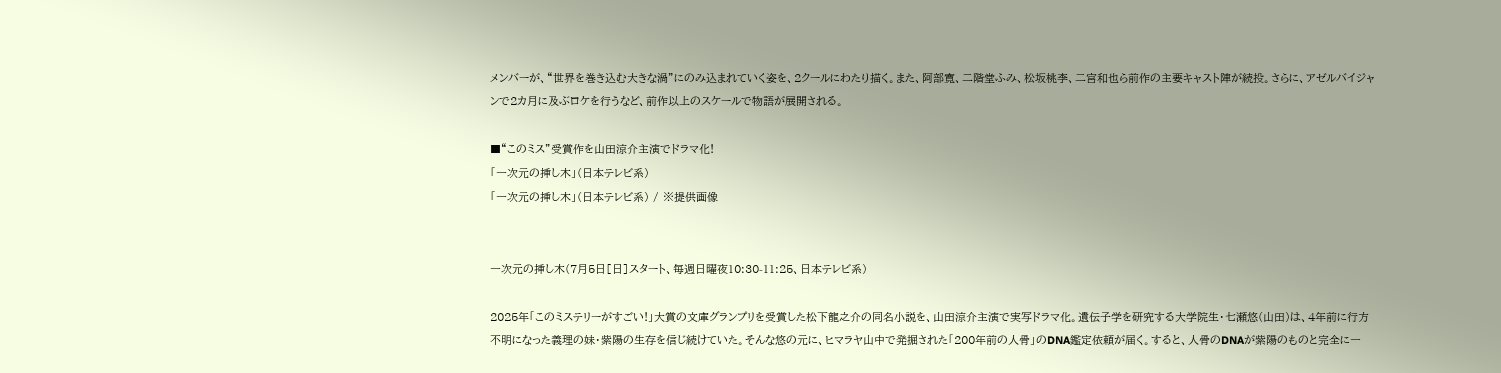メンバーが、“世界を巻き込む大きな渦”にのみ込まれていく姿を、2クールにわたり描く。また、阿部寛、二階堂ふみ、松坂桃李、二宮和也ら前作の主要キャスト陣が続投。さらに、アゼルバイジャンで2カ月に及ぶロケを行うなど、前作以上のスケールで物語が展開される。

■“このミス”受賞作を山田涼介主演でドラマ化!
「一次元の挿し木」(日本テレビ系)
「一次元の挿し木」(日本テレビ系) / ※提供画像


一次元の挿し木(7月5日[日]スタート、毎週日曜夜10:30-11:25、日本テレビ系)

2025年「このミステリーがすごい!」大賞の文庫グランプリを受賞した松下龍之介の同名小説を、山田涼介主演で実写ドラマ化。遺伝子学を研究する大学院生・七瀬悠(山田)は、4年前に行方不明になった義理の妹・紫陽の生存を信じ続けていた。そんな悠の元に、ヒマラヤ山中で発掘された「200年前の人骨」のDNA鑑定依頼が届く。すると、人骨のDNAが紫陽のものと完全に一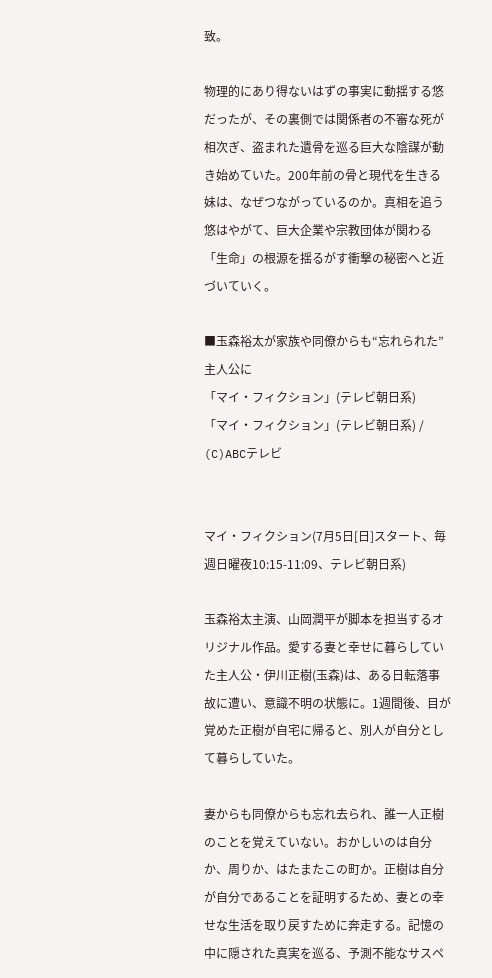致。

物理的にあり得ないはずの事実に動揺する悠だったが、その裏側では関係者の不審な死が相次ぎ、盗まれた遺骨を巡る巨大な陰謀が動き始めていた。200年前の骨と現代を生きる妹は、なぜつながっているのか。真相を追う悠はやがて、巨大企業や宗教団体が関わる「生命」の根源を揺るがす衝撃の秘密へと近づいていく。

■玉森裕太が家族や同僚からも“忘れられた”主人公に
「マイ・フィクション」(テレビ朝日系)
「マイ・フィクション」(テレビ朝日系) / (C)ABCテレビ


マイ・フィクション(7月5日[日]スタート、毎週日曜夜10:15-11:09、テレビ朝日系)

玉森裕太主演、山岡潤平が脚本を担当するオリジナル作品。愛する妻と幸せに暮らしていた主人公・伊川正樹(玉森)は、ある日転落事故に遭い、意識不明の状態に。1週間後、目が覚めた正樹が自宅に帰ると、別人が自分として暮らしていた。

妻からも同僚からも忘れ去られ、誰一人正樹のことを覚えていない。おかしいのは自分か、周りか、はたまたこの町か。正樹は自分が自分であることを証明するため、妻との幸せな生活を取り戻すために奔走する。記憶の中に隠された真実を巡る、予測不能なサスペ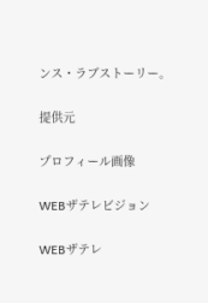ンス・ラブストーリー。

提供元

プロフィール画像

WEBザテレビジョン

WEBザテレ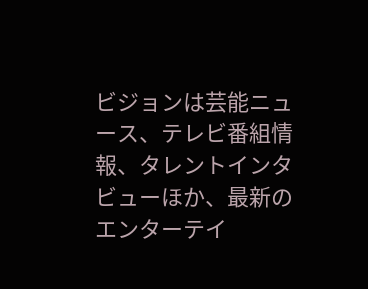ビジョンは芸能ニュース、テレビ番組情報、タレントインタビューほか、最新のエンターテイ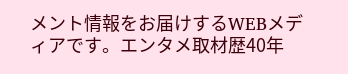メント情報をお届けするWEBメディアです。エンタメ取材歴40年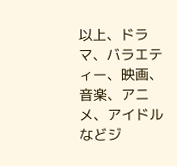以上、ドラマ、バラエティー、映画、音楽、アニメ、アイドルなどジ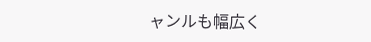ャンルも幅広く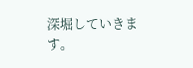深堀していきます。